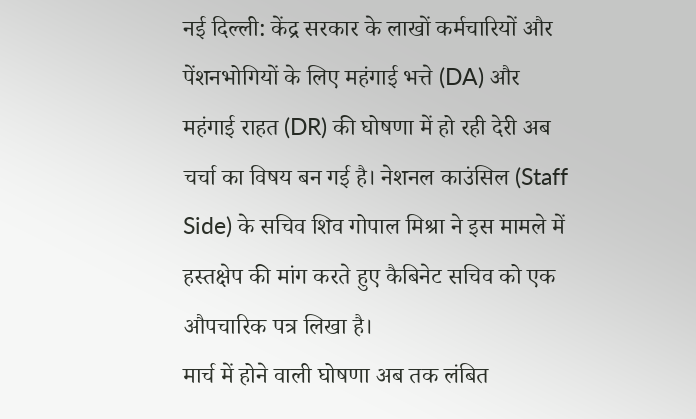नई दिल्ली: केंद्र सरकार के लाखों कर्मचारियों और पेंशनभोगियों के लिए महंगाई भत्ते (DA) और महंगाई राहत (DR) की घोषणा में हो रही देरी अब चर्चा का विषय बन गई है। नेशनल काउंसिल (Staff Side) के सचिव शिव गोपाल मिश्रा ने इस मामले में हस्तक्षेप की मांग करते हुए कैबिनेट सचिव को एक औपचारिक पत्र लिखा है।
मार्च में होने वाली घोषणा अब तक लंबित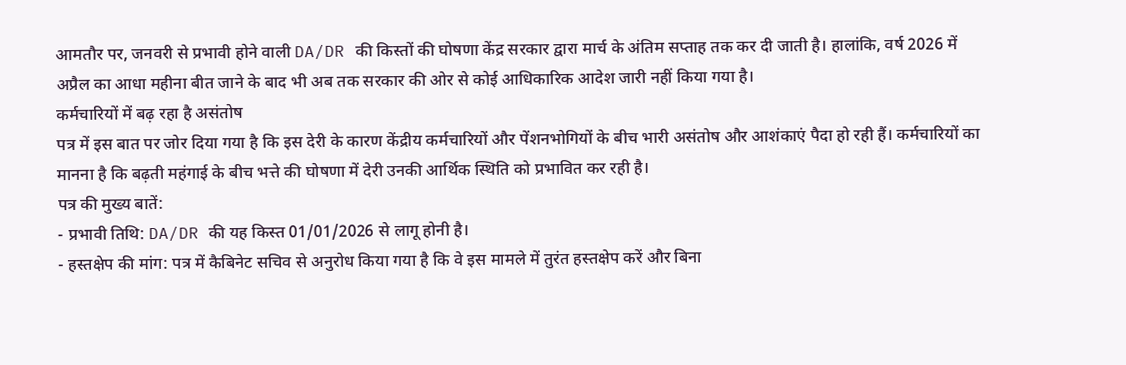आमतौर पर, जनवरी से प्रभावी होने वाली DA/DR की किस्तों की घोषणा केंद्र सरकार द्वारा मार्च के अंतिम सप्ताह तक कर दी जाती है। हालांकि, वर्ष 2026 में अप्रैल का आधा महीना बीत जाने के बाद भी अब तक सरकार की ओर से कोई आधिकारिक आदेश जारी नहीं किया गया है।
कर्मचारियों में बढ़ रहा है असंतोष
पत्र में इस बात पर जोर दिया गया है कि इस देरी के कारण केंद्रीय कर्मचारियों और पेंशनभोगियों के बीच भारी असंतोष और आशंकाएं पैदा हो रही हैं। कर्मचारियों का मानना है कि बढ़ती महंगाई के बीच भत्ते की घोषणा में देरी उनकी आर्थिक स्थिति को प्रभावित कर रही है।
पत्र की मुख्य बातें:
- प्रभावी तिथि: DA/DR की यह किस्त 01/01/2026 से लागू होनी है।
- हस्तक्षेप की मांग: पत्र में कैबिनेट सचिव से अनुरोध किया गया है कि वे इस मामले में तुरंत हस्तक्षेप करें और बिना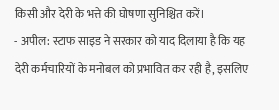किसी और देरी के भत्ते की घोषणा सुनिश्चित करें।
- अपील: स्टाफ साइड ने सरकार को याद दिलाया है कि यह देरी कर्मचारियों के मनोबल को प्रभावित कर रही है, इसलिए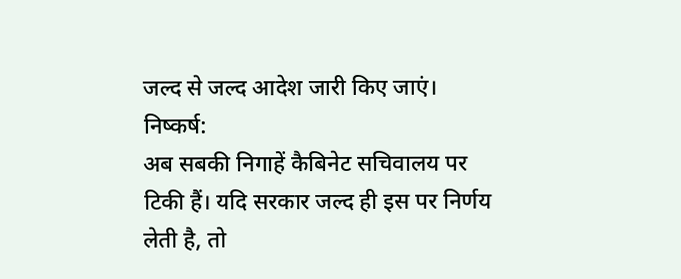जल्द से जल्द आदेश जारी किए जाएं।
निष्कर्ष:
अब सबकी निगाहें कैबिनेट सचिवालय पर टिकी हैं। यदि सरकार जल्द ही इस पर निर्णय लेती है, तो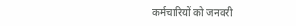कर्मचारियों को जनवरी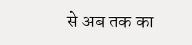से अब तक का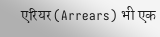एरियर (Arrears) भी एक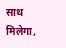साथ मिलेगा,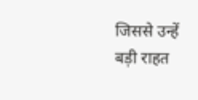जिससे उन्हें बड़ी राहत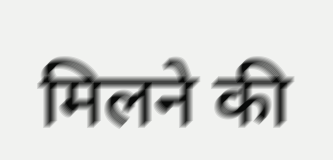मिलने की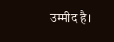उम्मीद है।